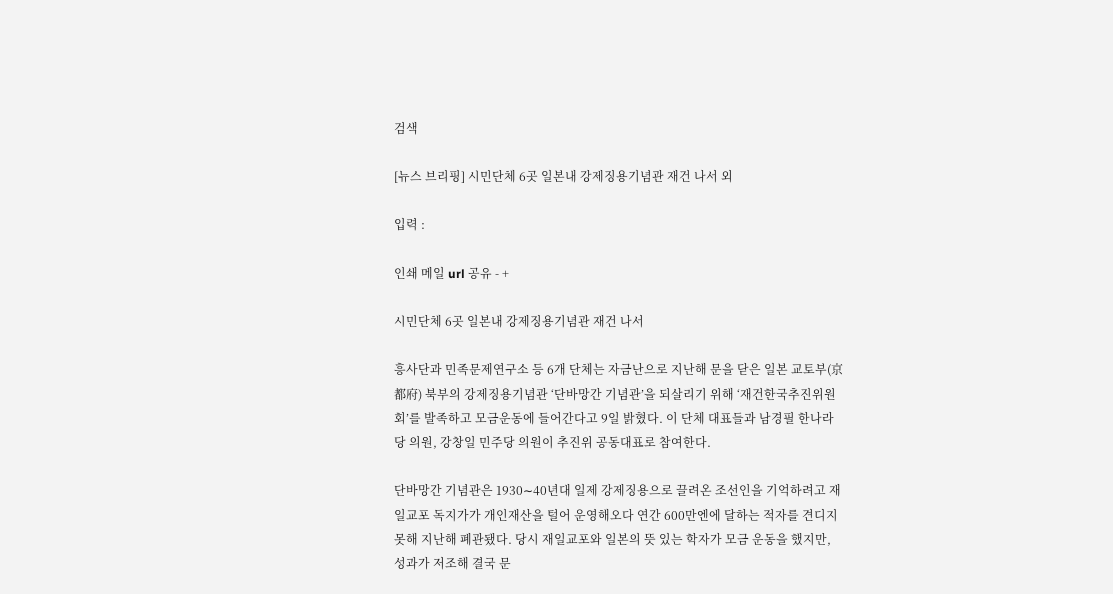검색

[뉴스 브리핑] 시민단체 6곳 일본내 강제징용기념관 재건 나서 외

입력 :

인쇄 메일 url 공유 - +

시민단체 6곳 일본내 강제징용기념관 재건 나서

흥사단과 민족문제연구소 등 6개 단체는 자금난으로 지난해 문을 닫은 일본 교토부(京都府) 북부의 강제징용기념관 ‘단바망간 기념관’을 되살리기 위해 ‘재건한국추진위원회’를 발족하고 모금운동에 들어간다고 9일 밝혔다. 이 단체 대표들과 남경필 한나라당 의원, 강창일 민주당 의원이 추진위 공동대표로 참여한다.

단바망간 기념관은 1930∼40년대 일제 강제징용으로 끌려온 조선인을 기억하려고 재일교포 독지가가 개인재산을 털어 운영해오다 연간 600만엔에 달하는 적자를 견디지 못해 지난해 폐관됐다. 당시 재일교포와 일본의 뜻 있는 학자가 모금 운동을 했지만, 성과가 저조해 결국 문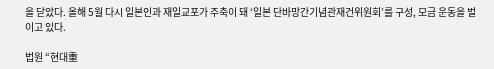을 닫았다. 올해 5월 다시 일본인과 재일교포가 주축이 돼 ‘일본 단바망간기념관재건위원회’를 구성, 모금 운동을 벌이고 있다.

법원 “현대重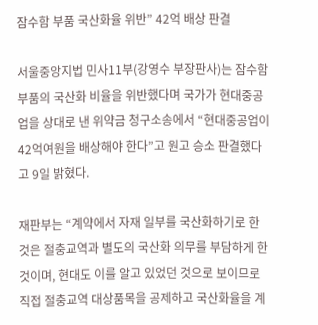잠수함 부품 국산화율 위반” 42억 배상 판결

서울중앙지법 민사11부(강영수 부장판사)는 잠수함 부품의 국산화 비율을 위반했다며 국가가 현대중공업을 상대로 낸 위약금 청구소송에서 “현대중공업이 42억여원을 배상해야 한다”고 원고 승소 판결했다고 9일 밝혔다.

재판부는 “계약에서 자재 일부를 국산화하기로 한 것은 절충교역과 별도의 국산화 의무를 부담하게 한 것이며, 현대도 이를 알고 있었던 것으로 보이므로 직접 절충교역 대상품목을 공제하고 국산화율을 계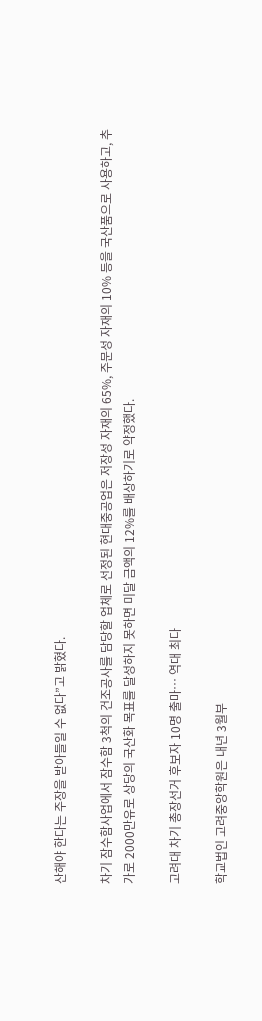산해야 한다는 주장을 받아들일 수 없다”고 밝혔다.

차기 잠수함사업에서 잠수함 3척의 건조공사를 담당할 업체로 선정된 현대중공업은 저장성 자재의 65%, 주문성 자재의 10% 등을 국산품으로 사용하고, 추가로 2000만유로 상당의 국산화 목표를 달성하지 못하면 미달 금액의 12%를 배상하기로 약정했다.

고려대 차기 총장선거 후보자 10명 출마… 역대 최다

학교법인 고려중앙학원은 내년 3월부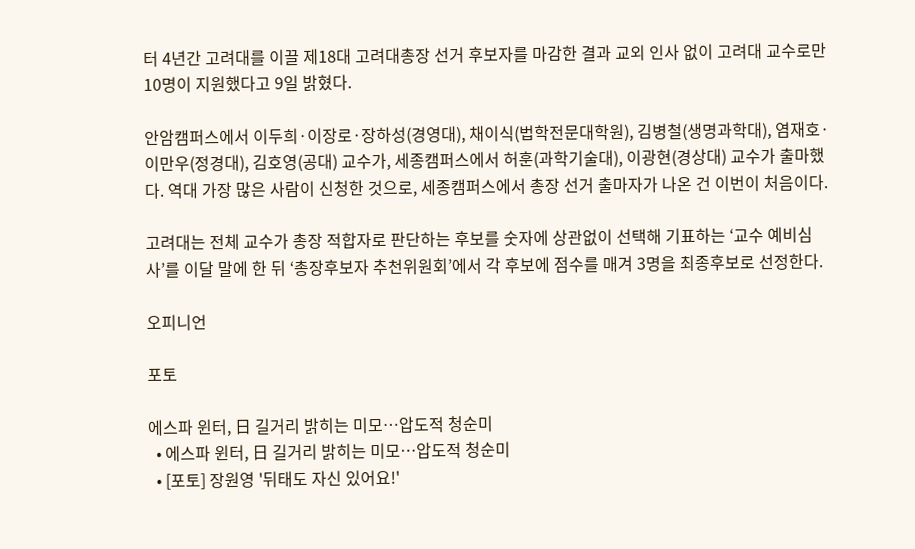터 4년간 고려대를 이끌 제18대 고려대총장 선거 후보자를 마감한 결과 교외 인사 없이 고려대 교수로만 10명이 지원했다고 9일 밝혔다.

안암캠퍼스에서 이두희·이장로·장하성(경영대), 채이식(법학전문대학원), 김병철(생명과학대), 염재호·이만우(정경대), 김호영(공대) 교수가, 세종캠퍼스에서 허훈(과학기술대), 이광현(경상대) 교수가 출마했다. 역대 가장 많은 사람이 신청한 것으로, 세종캠퍼스에서 총장 선거 출마자가 나온 건 이번이 처음이다.

고려대는 전체 교수가 총장 적합자로 판단하는 후보를 숫자에 상관없이 선택해 기표하는 ‘교수 예비심사’를 이달 말에 한 뒤 ‘총장후보자 추천위원회’에서 각 후보에 점수를 매겨 3명을 최종후보로 선정한다.

오피니언

포토

에스파 윈터, 日 길거리 밝히는 미모…압도적 청순미
  • 에스파 윈터, 日 길거리 밝히는 미모…압도적 청순미
  • [포토] 장원영 '뒤태도 자신 있어요!'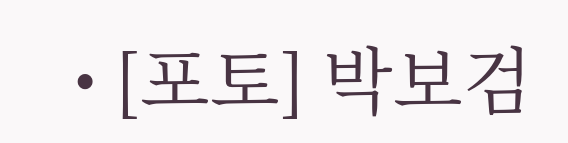• [포토] 박보검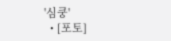'심쿵'
  • [포토]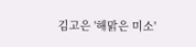김고은 '해맑은 미소'